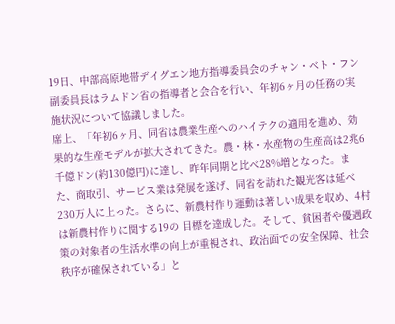19日、中部高原地帯デイグエン地方指導委員会のチャン・ベト・フン副委員長はラムドン省の指導者と会合を行い、年初6ヶ月の任務の実施状況について協議しました。
席上、「年初6ヶ月、同省は農業生産へのハイテクの適用を進め、効果的な生産モデルが拡大されてきた。農・林・水産物の生産高は2兆6千億ドン(約130億円)に達し、昨年同期と比べ28%増となった。また、商取引、サービス業は発展を遂げ、同省を訪れた観光客は延べ230万人に上った。さらに、新農村作り運動は著しい成果を収め、4村は新農村作りに関する19の 目標を達成した。そして、貧困者や優遇政策の対象者の生活水準の向上が重視され、政治面での安全保障、社会秩序が確保されている」と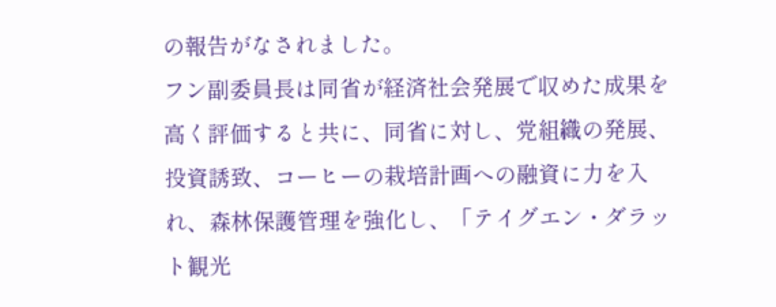の報告がなされました。
フン副委員長は同省が経済社会発展で収めた成果を高く評価すると共に、同省に対し、党組織の発展、投資誘致、コーヒーの栽培計画への融資に力を入れ、森林保護管理を強化し、「テイグエン・ダラット観光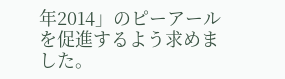年2014」のピーアールを促進するよう求めました。